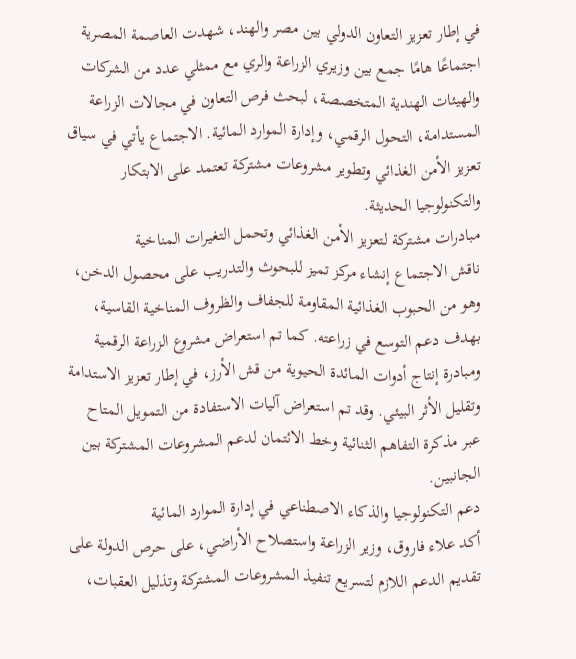في إطار تعزيز التعاون الدولي بين مصر والهند، شهدت العاصمة المصرية اجتماعًا هامًا جمع بين وزيري الزراعة والري مع ممثلي عدد من الشركات والهيئات الهندية المتخصصة، لبحث فرص التعاون في مجالات الزراعة المستدامة، التحول الرقمي، وإدارة الموارد المائية. الاجتماع يأتي في سياق تعزيز الأمن الغذائي وتطوير مشروعات مشتركة تعتمد على الابتكار والتكنولوجيا الحديثة.
مبادرات مشتركة لتعزيز الأمن الغذائي وتحمل التغيرات المناخية
ناقش الاجتماع إنشاء مركز تميز للبحوث والتدريب على محصول الدخن، وهو من الحبوب الغذائية المقاومة للجفاف والظروف المناخية القاسية، بهدف دعم التوسع في زراعته. كما تم استعراض مشروع الزراعة الرقمية ومبادرة إنتاج أدوات المائدة الحيوية من قش الأرز، في إطار تعزيز الاستدامة وتقليل الأثر البيئي. وقد تم استعراض آليات الاستفادة من التمويل المتاح عبر مذكرة التفاهم الثنائية وخط الائتمان لدعم المشروعات المشتركة بين الجانبين.
دعم التكنولوجيا والذكاء الاصطناعي في إدارة الموارد المائية
أكد علاء فاروق، وزير الزراعة واستصلاح الأراضي، على حرص الدولة على تقديم الدعم اللازم لتسريع تنفيذ المشروعات المشتركة وتذليل العقبات،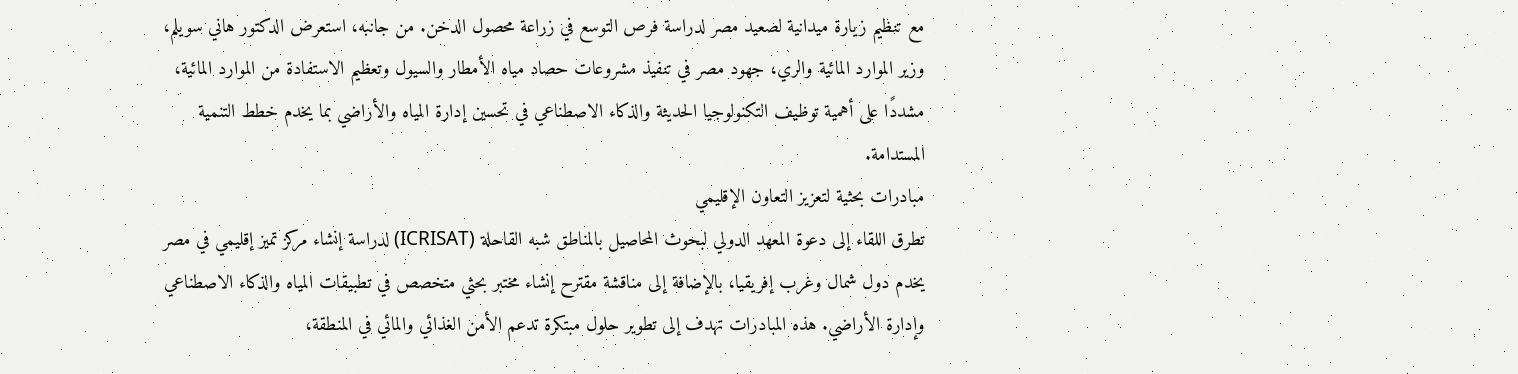مع تنظيم زيارة ميدانية لصعيد مصر لدراسة فرص التوسع في زراعة محصول الدخن. من جانبه، استعرض الدكتور هاني سويلم، وزير الموارد المائية والري، جهود مصر في تنفيذ مشروعات حصاد مياه الأمطار والسيول وتعظيم الاستفادة من الموارد المائية، مشددًا على أهمية توظيف التكنولوجيا الحديثة والذكاء الاصطناعي في تحسين إدارة المياه والأراضي بما يخدم خطط التنمية المستدامة.
مبادرات بحثية لتعزيز التعاون الإقليمي
تطرق اللقاء إلى دعوة المعهد الدولي لبحوث المحاصيل بالمناطق شبه القاحلة (ICRISAT) لدراسة إنشاء مركز تميز إقليمي في مصر يخدم دول شمال وغرب إفريقيا، بالإضافة إلى مناقشة مقترح إنشاء مختبر بحثي متخصص في تطبيقات المياه والذكاء الاصطناعي وإدارة الأراضي. هذه المبادرات تهدف إلى تطوير حلول مبتكرة تدعم الأمن الغذائي والمائي في المنطقة،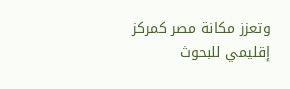وتعزز مكانة مصر كمركز إقليمي للبحوث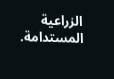الزراعية المستدامة.